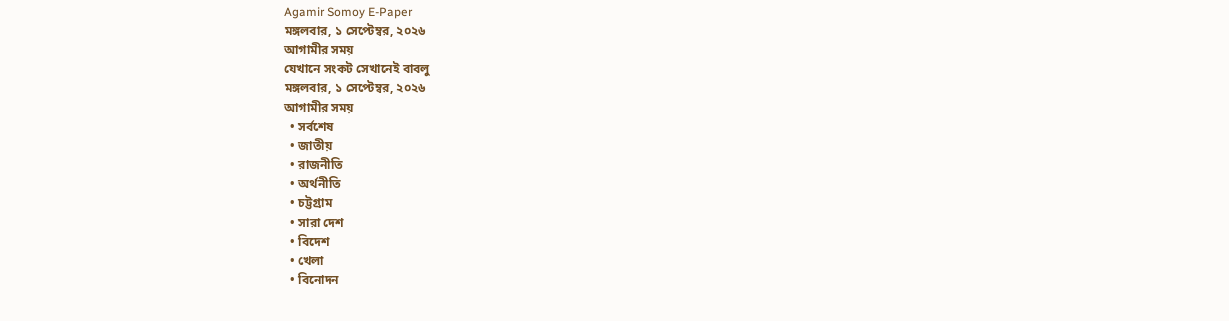Agamir Somoy E-Paper
মঙ্গলবার, ১ সেপ্টেম্বর, ২০২৬
আগামীর সময়
যেখানে সংকট সেখানেই বাবলু
মঙ্গলবার, ১ সেপ্টেম্বর, ২০২৬
আগামীর সময়
  • সর্বশেষ
  • জাতীয়
  • রাজনীতি
  • অর্থনীতি
  • চট্টগ্রাম
  • সারা দেশ
  • বিদেশ
  • খেলা
  • বিনোদন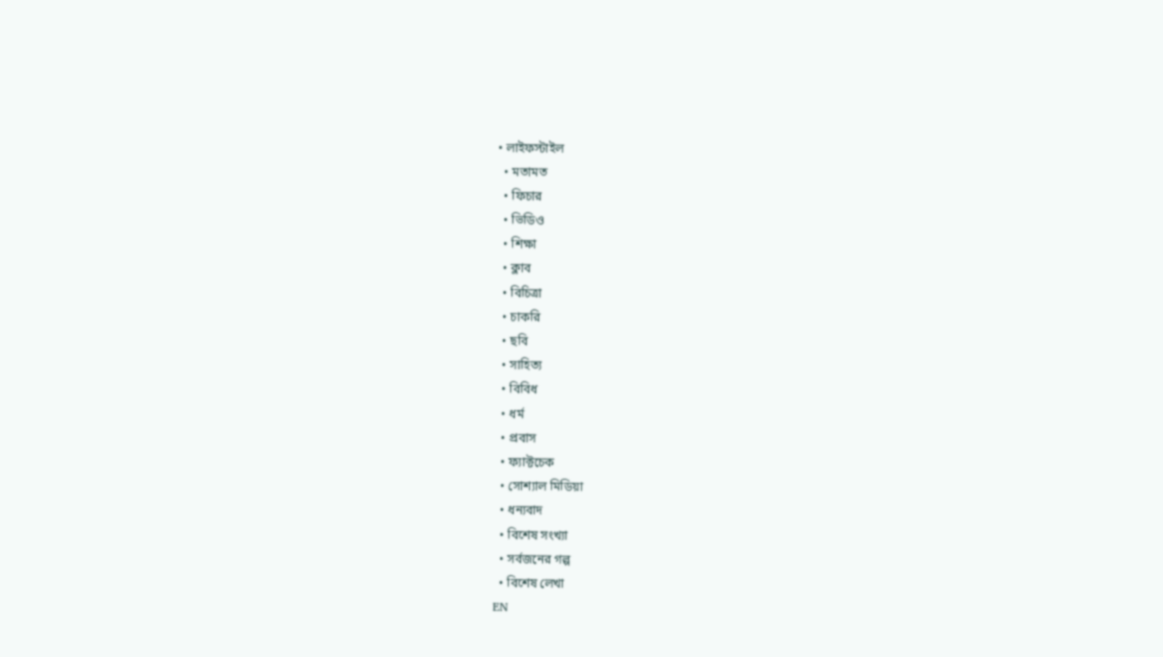• লাইফস্টাইল
  • মতামত
  • ফিচার
  • ভিডিও
  • শিক্ষা
  • ক্লাব
  • বিচিত্রা
  • চাকরি
  • ছবি
  • সাহিত্য
  • বিবিধ
  • ধর্ম
  • প্রবাস
  • ফ্যাক্টচেক
  • সোশ্যাল মিডিয়া
  • ধন্যবাদ
  • বিশেষ সংখ্যা
  • সর্বজনের গল্প
  • বিশেষ লেখা
EN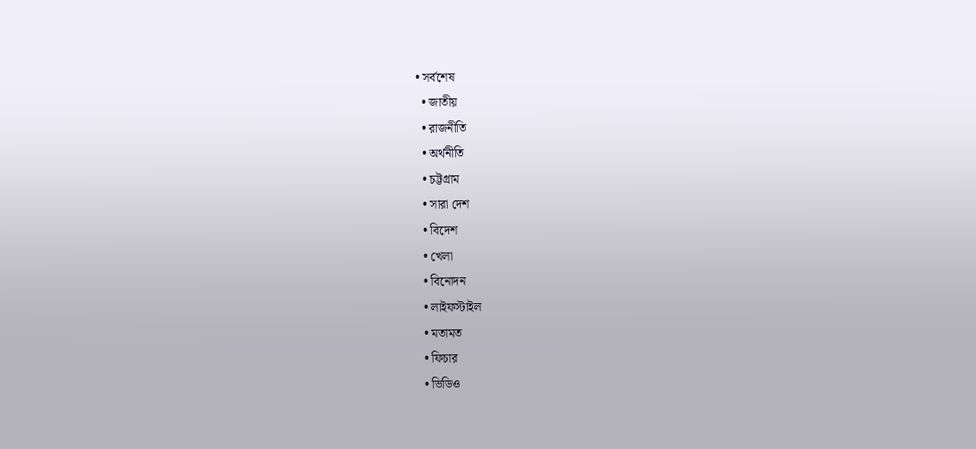• সর্বশেষ
  • জাতীয়
  • রাজনীতি
  • অর্থনীতি
  • চট্টগ্রাম
  • সারা দেশ
  • বিদেশ
  • খেলা
  • বিনোদন
  • লাইফস্টাইল
  • মতামত
  • ফিচার
  • ভিডিও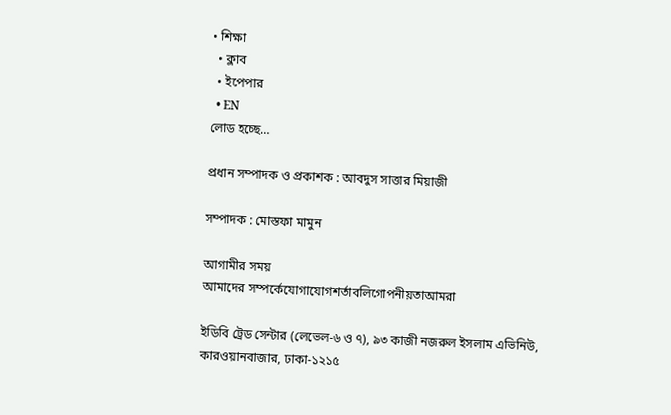• শিক্ষা
  • ক্লাব
  • ইপেপার
  • EN
লোড হচ্ছে…

প্রধান সম্পাদক ও প্রকাশক : আবদুস সাত্তার মিয়াজী

সম্পাদক : মোস্তফা মামুন

আগামীর সময়
আমাদের সম্পর্কেযোগাযোগশর্তাবলিগোপনীয়তাআমরা

ইডিবি ট্রেড সেন্টার (লেভেল-৬ ও ৭), ৯৩ কাজী নজরুল ইসলাম এভিনিউ, কারওয়ানবাজার, ঢাকা-১২১৫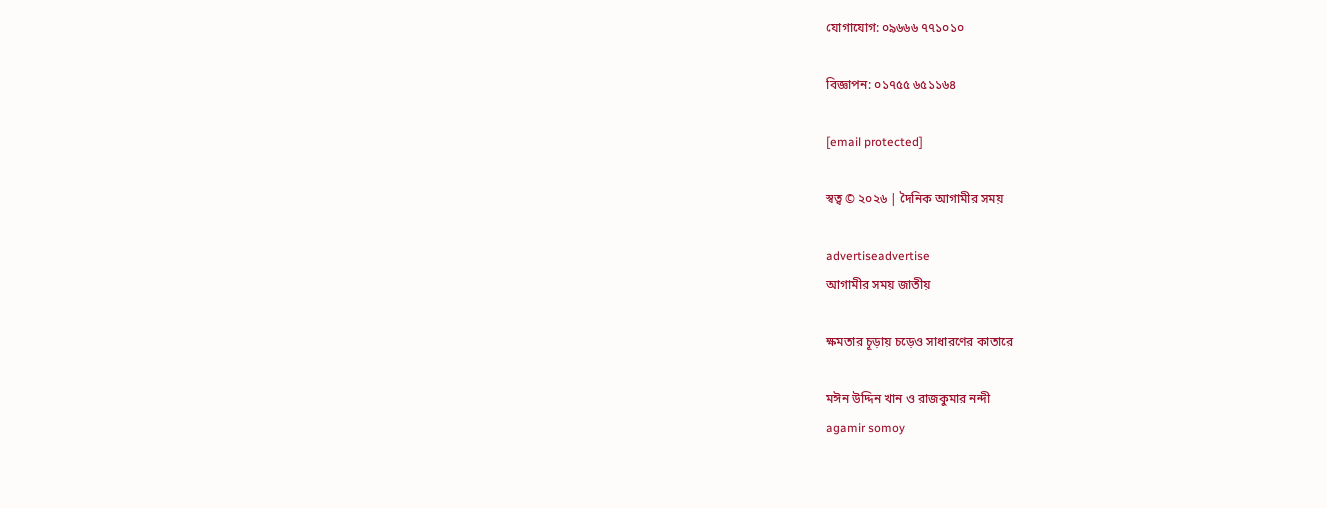যোগাযোগ: ০৯৬৬৬ ৭৭১০১০

বিজ্ঞাপন: ০১৭৫৫ ৬৫১১৬৪

[email protected]

স্বত্ব © ২০২৬ | দৈনিক আগামীর সময়

advertiseadvertise
আগামীর সময় জাতীয়

ক্ষমতার চূড়ায় চড়েও সাধারণের কাতারে

মঈন উদ্দিন খান ও রাজকুমার নন্দী
agamir somoy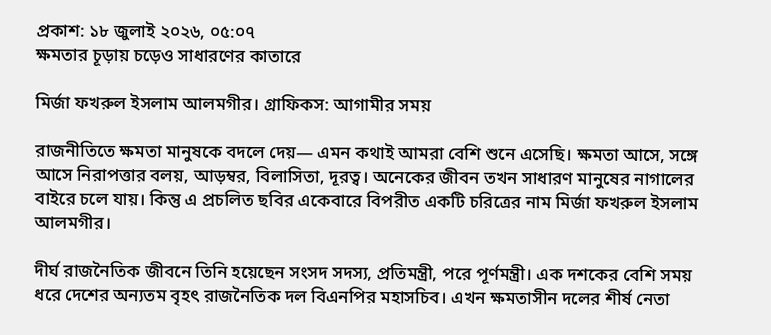প্রকাশ: ১৮ জুলাই ২০২৬, ০৫:০৭
ক্ষমতার চূড়ায় চড়েও সাধারণের কাতারে

মির্জা ফখরুল ইসলাম আলমগীর। গ্রাফিকস: আগামীর সময়

রাজনীতিতে ক্ষমতা মানুষকে বদলে দেয়— এমন কথাই আমরা বেশি শুনে এসেছি। ক্ষমতা আসে, সঙ্গে আসে নিরাপত্তার বলয়, আড়ম্বর, বিলাসিতা, দূরত্ব। অনেকের জীবন তখন সাধারণ মানুষের নাগালের বাইরে চলে যায়। কিন্তু এ প্রচলিত ছবির একেবারে বিপরীত একটি চরিত্রের নাম মির্জা ফখরুল ইসলাম আলমগীর।

দীর্ঘ রাজনৈতিক জীবনে তিনি হয়েছেন সংসদ সদস্য, প্রতিমন্ত্রী, পরে পূর্ণমন্ত্রী। এক দশকের বেশি সময় ধরে দেশের অন্যতম বৃহৎ রাজনৈতিক দল বিএনপির মহাসচিব। এখন ক্ষমতাসীন দলের শীর্ষ নেতা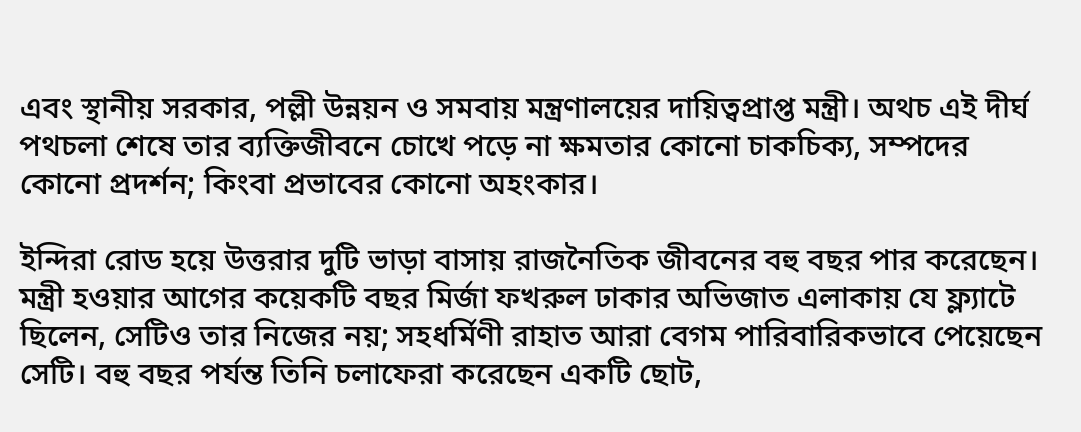এবং স্থানীয় সরকার, পল্লী উন্নয়ন ও সমবায় মন্ত্রণালয়ের দায়িত্বপ্রাপ্ত মন্ত্রী। অথচ এই দীর্ঘ পথচলা শেষে তার ব্যক্তিজীবনে চোখে পড়ে না ক্ষমতার কোনো চাকচিক্য, সম্পদের কোনো প্রদর্শন; কিংবা প্রভাবের কোনো অহংকার।

ইন্দিরা রোড হয়ে উত্তরার দুটি ভাড়া বাসায় রাজনৈতিক জীবনের বহু বছর পার করেছেন। মন্ত্রী হওয়ার আগের কয়েকটি বছর মির্জা ফখরুল ঢাকার অভিজাত এলাকায় যে ফ্ল্যাটে ছিলেন, সেটিও তার নিজের নয়; সহধর্মিণী রাহাত আরা বেগম পারিবারিকভাবে পেয়েছেন সেটি। বহু বছর পর্যন্ত তিনি চলাফেরা করেছেন একটি ছোট,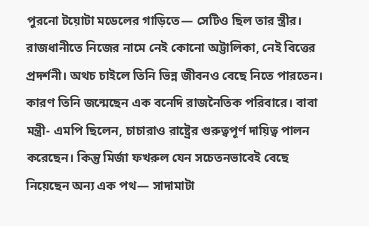পুরনো টয়োটা মডেলের গাড়িতে— সেটিও ছিল তার স্ত্রীর। রাজধানীতে নিজের নামে নেই কোনো অট্টালিকা, নেই বিত্তের প্রদর্শনী। অথচ চাইলে তিনি ভিন্ন জীবনও বেছে নিতে পারতেন। কারণ তিনি জন্মেছেন এক বনেদি রাজনৈতিক পরিবারে। বাবা মন্ত্রী- এমপি ছিলেন, চাচারাও রাষ্ট্রের গুরুত্বপূর্ণ দায়িত্ব পালন করেছেন। কিন্তু মির্জা ফখরুল যেন সচেতনভাবেই বেছে নিয়েছেন অন্য এক পথ— সাদামাটা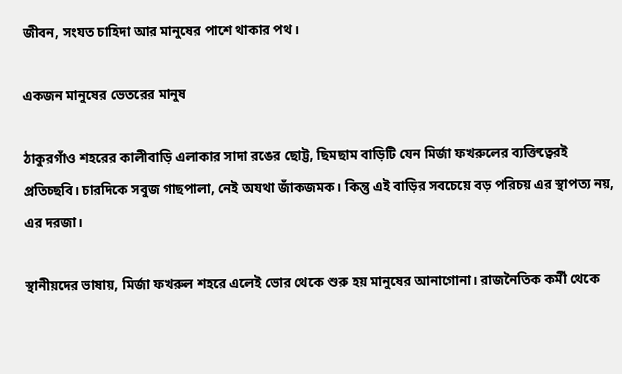জীবন, সংযত চাহিদা আর মানুষের পাশে থাকার পথ।

একজন মানুষের ভেতরের মানুষ

ঠাকুরগাঁও শহরের কালীবাড়ি এলাকার সাদা রঙের ছোট্ট, ছিমছাম বাড়িটি যেন মির্জা ফখরুলের ব্যক্তিত্বেরই প্রতিচ্ছবি। চারদিকে সবুজ গাছপালা, নেই অযথা জাঁকজমক। কিন্তু এই বাড়ির সবচেয়ে বড় পরিচয় এর স্থাপত্য নয়, এর দরজা।

স্থানীয়দের ভাষায়, মির্জা ফখরুল শহরে এলেই ভোর থেকে শুরু হয় মানুষের আনাগোনা। রাজনৈতিক কর্মী থেকে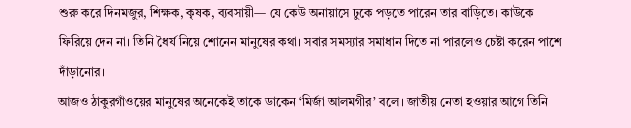শুরু করে দিনমজুর, শিক্ষক, কৃষক, ব্যবসায়ী— যে কেউ অনায়াসে ঢুকে পড়তে পারেন তার বাড়িতে। কাউকে ফিরিয়ে দেন না। তিনি ধৈর্য নিয়ে শোনেন মানুষের কথা। সবার সমস্যার সমাধান দিতে না পারলেও চেষ্টা করেন পাশে দাঁড়ানোর।
আজও ঠাকুরগাঁওয়ের মানুষের অনেকেই তাকে ডাকেন ‘মির্জা আলমগীর’ বলে। জাতীয় নেতা হওয়ার আগে তিনি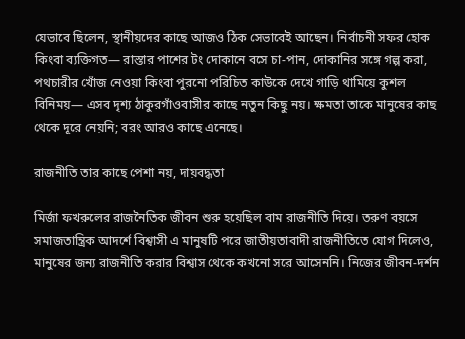যেভাবে ছিলেন, স্থানীয়দের কাছে আজও ঠিক সেভাবেই আছেন। নির্বাচনী সফর হোক কিংবা ব্যক্তিগত— রাস্তার পাশের টং দোকানে বসে চা-পান, দোকানির সঙ্গে গল্প করা, পথচারীর খোঁজ নেওয়া কিংবা পুরনো পরিচিত কাউকে দেখে গাড়ি থামিয়ে কুশল বিনিময়— এসব দৃশ্য ঠাকুরগাঁওবাসীর কাছে নতুন কিছু নয়। ক্ষমতা তাকে মানুষের কাছ থেকে দূরে নেয়নি; বরং আরও কাছে এনেছে।

রাজনীতি তার কাছে পেশা নয়, দায়বদ্ধতা

মির্জা ফখরুলের রাজনৈতিক জীবন শুরু হয়েছিল বাম রাজনীতি দিয়ে। তরুণ বয়সে সমাজতান্ত্রিক আদর্শে বিশ্বাসী এ মানুষটি পরে জাতীয়তাবাদী রাজনীতিতে যোগ দিলেও, মানুষের জন্য রাজনীতি করার বিশ্বাস থেকে কখনো সরে আসেননি। নিজের জীবন-দর্শন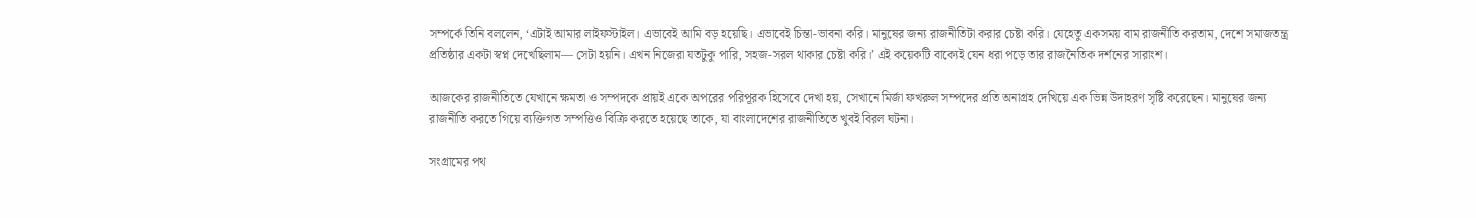সম্পর্কে তিনি বললেন, ‘এটাই আমার লাইফস্টাইল। এভাবেই আমি বড় হয়েছি। এভাবেই চিন্তা-ভাবনা করি। মানুষের জন্য রাজনীতিটা করার চেষ্টা করি। যেহেতু একসময় বাম রাজনীতি করতাম, দেশে সমাজতন্ত্র প্রতিষ্ঠার একটা স্বপ্ন দেখেছিলাম— সেটা হয়নি। এখন নিজেরা যতটুকু পারি, সহজ-সরল থাকার চেষ্টা করি।’ এই কয়েকটি বাক্যেই যেন ধরা পড়ে তার রাজনৈতিক দর্শনের সারাংশ।

আজকের রাজনীতিতে যেখানে ক্ষমতা ও সম্পদকে প্রায়ই একে অপরের পরিপূরক হিসেবে দেখা হয়, সেখানে মির্জা ফখরুল সম্পদের প্রতি অনাগ্রহ দেখিয়ে এক ভিন্ন উদাহরণ সৃষ্টি করেছেন। মানুষের জন্য রাজনীতি করতে গিয়ে ব্যক্তিগত সম্পত্তিও বিক্রি করতে হয়েছে তাকে, যা বাংলাদেশের রাজনীতিতে খুবই বিরল ঘটনা।

সংগ্রামের পথ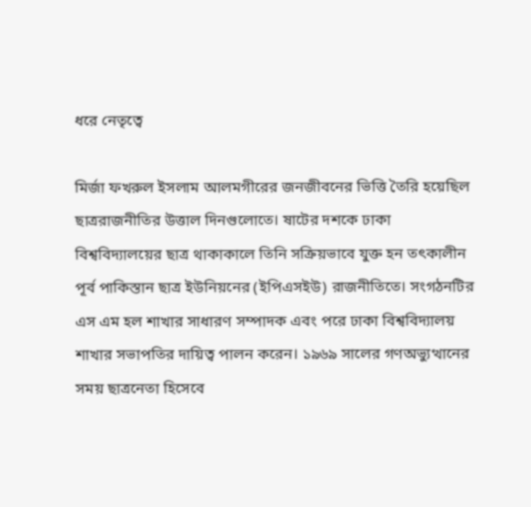ধরে নেতৃত্বে

মির্জা ফখরুল ইসলাম আলমগীরের জনজীবনের ভিত্তি তৈরি হয়েছিল ছাত্ররাজনীতির উত্তাল দিনগুলোতে। ষাটের দশকে ঢাকা বিশ্ববিদ্যালয়ের ছাত্র থাকাকালে তিনি সক্রিয়ভাবে যুক্ত হন তৎকালীন পূর্ব পাকিস্তান ছাত্র ইউনিয়নের (ইপিএসইউ) রাজনীতিতে। সংগঠনটির এস এম হল শাখার সাধারণ সম্পাদক এবং পরে ঢাকা বিশ্ববিদ্যালয় শাখার সভাপতির দায়িত্ব পালন করেন। ১৯৬৯ সালের গণঅভ্যুত্থানের সময় ছাত্রনেতা হিসেবে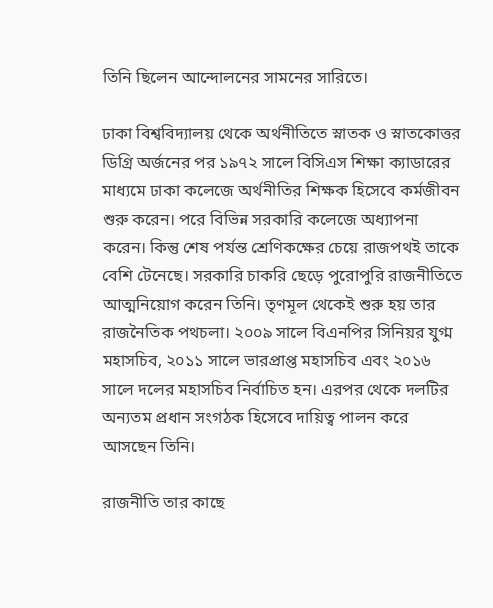তিনি ছিলেন আন্দোলনের সামনের সারিতে।

ঢাকা বিশ্ববিদ্যালয় থেকে অর্থনীতিতে স্নাতক ও স্নাতকোত্তর ডিগ্রি অর্জনের পর ১৯৭২ সালে বিসিএস শিক্ষা ক্যাডারের মাধ্যমে ঢাকা কলেজে অর্থনীতির শিক্ষক হিসেবে কর্মজীবন শুরু করেন। পরে বিভিন্ন সরকারি কলেজে অধ্যাপনা করেন। কিন্তু শেষ পর্যন্ত শ্রেণিকক্ষের চেয়ে রাজপথই তাকে বেশি টেনেছে। সরকারি চাকরি ছেড়ে পুরোপুরি রাজনীতিতে আত্মনিয়োগ করেন তিনি। তৃণমূল থেকেই শুরু হয় তার রাজনৈতিক পথচলা। ২০০৯ সালে বিএনপির সিনিয়র যুগ্ম মহাসচিব, ২০১১ সালে ভারপ্রাপ্ত মহাসচিব এবং ২০১৬ সালে দলের মহাসচিব নির্বাচিত হন। এরপর থেকে দলটির অন্যতম প্রধান সংগঠক হিসেবে দায়িত্ব পালন করে আসছেন তিনি।

রাজনীতি তার কাছে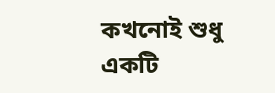কখনোই শুধু একটি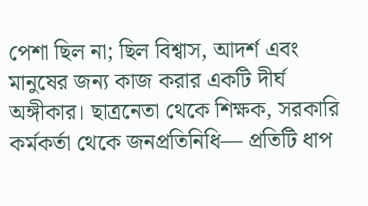পেশা ছিল না; ছিল বিশ্বাস, আদর্শ এবং মানুষের জন্য কাজ করার একটি দীর্ঘ অঙ্গীকার। ছাত্রনেতা থেকে শিক্ষক, সরকারি কর্মকর্তা থেকে জনপ্রতিনিধি— প্রতিটি ধাপ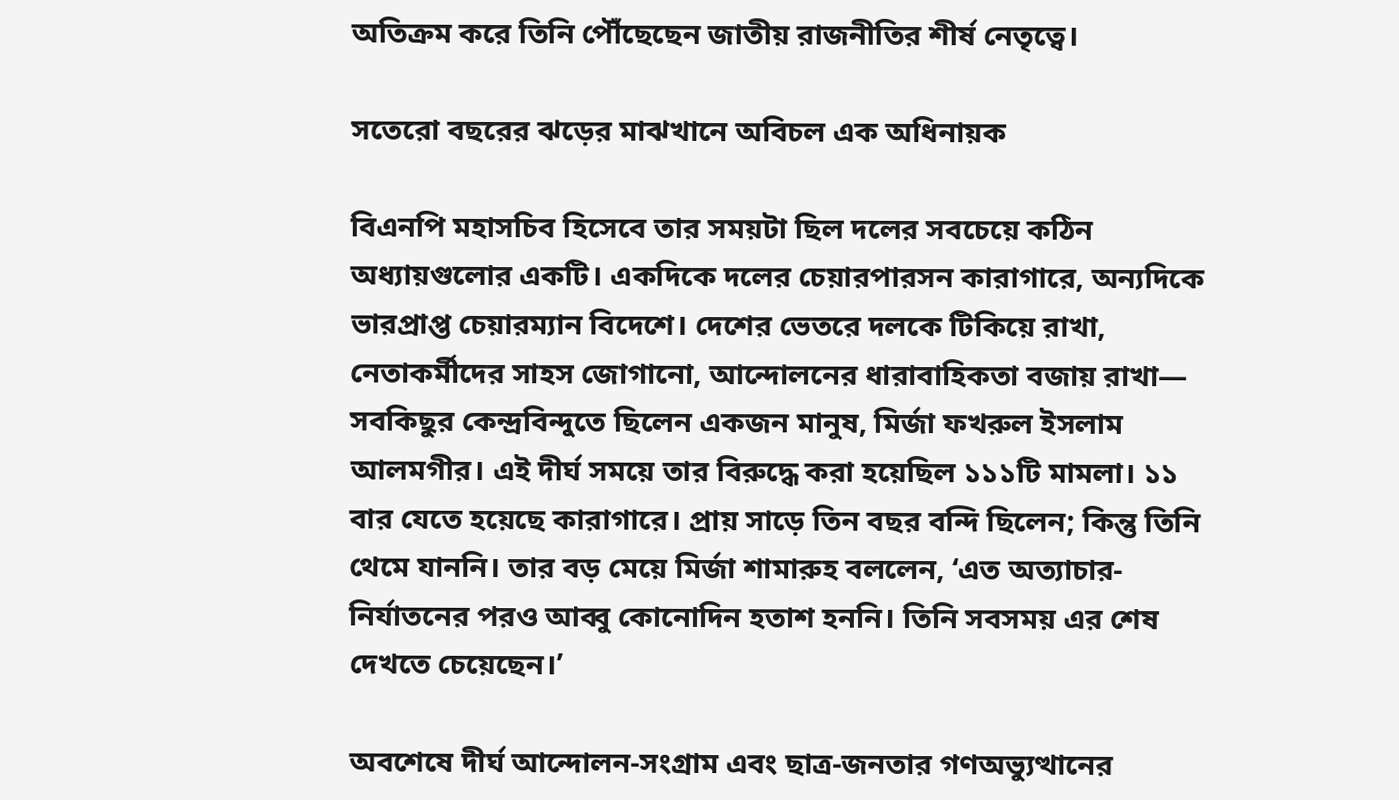অতিক্রম করে তিনি পৌঁছেছেন জাতীয় রাজনীতির শীর্ষ নেতৃত্বে।

সতেরো বছরের ঝড়ের মাঝখানে অবিচল এক অধিনায়ক

বিএনপি মহাসচিব হিসেবে তার সময়টা ছিল দলের সবচেয়ে কঠিন অধ্যায়গুলোর একটি। একদিকে দলের চেয়ারপারসন কারাগারে, অন্যদিকে ভারপ্রাপ্ত চেয়ারম্যান বিদেশে। দেশের ভেতরে দলকে টিকিয়ে রাখা, নেতাকর্মীদের সাহস জোগানো, আন্দোলনের ধারাবাহিকতা বজায় রাখা— সবকিছুর কেন্দ্রবিন্দুতে ছিলেন একজন মানুষ, মির্জা ফখরুল ইসলাম আলমগীর। এই দীর্ঘ সময়ে তার বিরুদ্ধে করা হয়েছিল ১১১টি মামলা। ১১ বার যেতে হয়েছে কারাগারে। প্রায় সাড়ে তিন বছর বন্দি ছিলেন; কিন্তু তিনি থেমে যাননি। তার বড় মেয়ে মির্জা শামারুহ বললেন, ‘এত অত্যাচার-নির্যাতনের পরও আব্বু কোনোদিন হতাশ হননি। তিনি সবসময় এর শেষ দেখতে চেয়েছেন।’

অবশেষে দীর্ঘ আন্দোলন-সংগ্রাম এবং ছাত্র-জনতার গণঅভ্যুত্থানের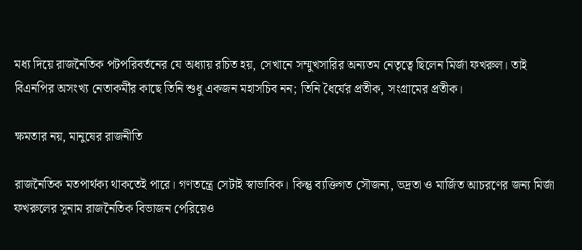মধ্য দিয়ে রাজনৈতিক পটপরিবর্তনের যে অধ্যায় রচিত হয়, সেখানে সম্মুখসারির অন্যতম নেতৃত্বে ছিলেন মির্জা ফখরুল। তাই বিএনপির অসংখ্য নেতাকর্মীর কাছে তিনি শুধু একজন মহাসচিব নন; তিনি ধৈর্যের প্রতীক, সংগ্রামের প্রতীক।

ক্ষমতার নয়, মানুষের রাজনীতি

রাজনৈতিক মতপার্থক্য থাকতেই পারে। গণতন্ত্রে সেটাই স্বাভাবিক। কিন্তু ব্যক্তিগত সৌজন্য, ভদ্রতা ও মার্জিত আচরণের জন্য মির্জা ফখরুলের সুনাম রাজনৈতিক বিভাজন পেরিয়েও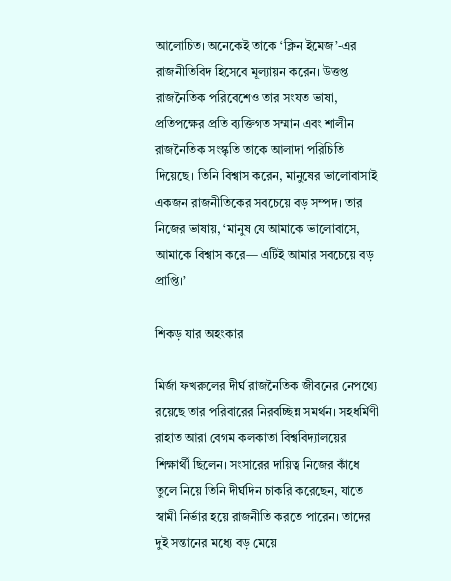আলোচিত। অনেকেই তাকে ‘ক্লিন ইমেজ’-এর রাজনীতিবিদ হিসেবে মূল্যায়ন করেন। উত্তপ্ত রাজনৈতিক পরিবেশেও তার সংযত ভাষা, প্রতিপক্ষের প্রতি ব্যক্তিগত সম্মান এবং শালীন রাজনৈতিক সংস্কৃতি তাকে আলাদা পরিচিতি দিয়েছে। তিনি বিশ্বাস করেন, মানুষের ভালোবাসাই একজন রাজনীতিকের সবচেয়ে বড় সম্পদ। তার নিজের ভাষায়, ‘মানুষ যে আমাকে ভালোবাসে, আমাকে বিশ্বাস করে— এটিই আমার সবচেয়ে বড় প্রাপ্তি।’

শিকড় যার অহংকার

মির্জা ফখরুলের দীর্ঘ রাজনৈতিক জীবনের নেপথ্যে রয়েছে তার পরিবারের নিরবচ্ছিন্ন সমর্থন। সহধর্মিণী রাহাত আরা বেগম কলকাতা বিশ্ববিদ্যালয়ের শিক্ষার্থী ছিলেন। সংসারের দায়িত্ব নিজের কাঁধে তুলে নিয়ে তিনি দীর্ঘদিন চাকরি করেছেন, যাতে স্বামী নির্ভার হয়ে রাজনীতি করতে পারেন। তাদের দুই সন্তানের মধ্যে বড় মেয়ে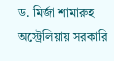ড. মির্জা শামারুহ অস্ট্রেলিয়ায় সরকারি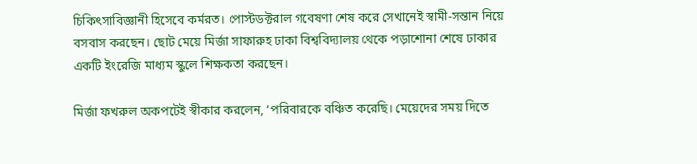চিকিৎসাবিজ্ঞানী হিসেবে কর্মরত। পোস্টডক্টরাল গবেষণা শেষ করে সেখানেই স্বামী-সন্তান নিয়ে বসবাস করছেন। ছোট মেয়ে মির্জা সাফারুহ ঢাকা বিশ্ববিদ্যালয় থেকে পড়াশোনা শেষে ঢাকার একটি ইংরেজি মাধ্যম স্কুলে শিক্ষকতা করছেন।

মির্জা ফখরুল অকপটেই স্বীকার করলেন, ‘পরিবারকে বঞ্চিত করেছি। মেয়েদের সময় দিতে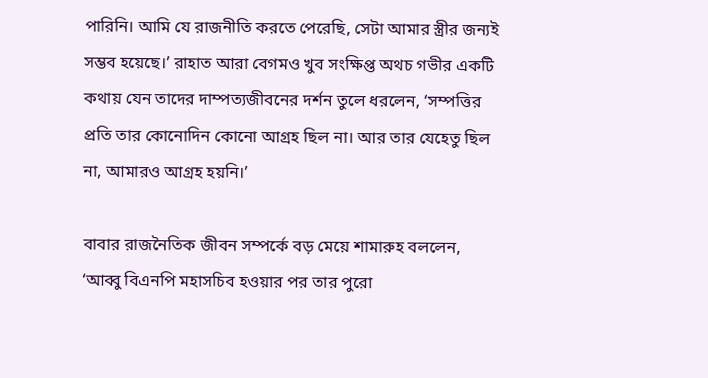পারিনি। আমি যে রাজনীতি করতে পেরেছি, সেটা আমার স্ত্রীর জন্যই সম্ভব হয়েছে।’ রাহাত আরা বেগমও খুব সংক্ষিপ্ত অথচ গভীর একটি কথায় যেন তাদের দাম্পত্যজীবনের দর্শন তুলে ধরলেন, ‘সম্পত্তির প্রতি তার কোনোদিন কোনো আগ্রহ ছিল না। আর তার যেহেতু ছিল না, আমারও আগ্রহ হয়নি।’

বাবার রাজনৈতিক জীবন সম্পর্কে বড় মেয়ে শামারুহ বললেন, ‘আব্বু বিএনপি মহাসচিব হওয়ার পর তার পুরো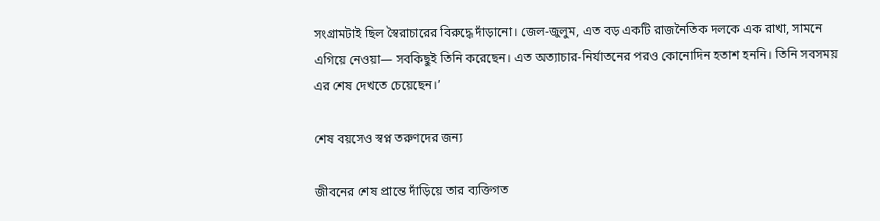সংগ্রামটাই ছিল স্বৈরাচারের বিরুদ্ধে দাঁড়ানো। জেল-জুলুম, এত বড় একটি রাজনৈতিক দলকে এক রাখা, সামনে এগিয়ে নেওয়া— সবকিছুই তিনি করেছেন। এত অত্যাচার-নির্যাতনের পরও কোনোদিন হতাশ হননি। তিনি সবসময় এর শেষ দেখতে চেয়েছেন।’

শেষ বয়সেও স্বপ্ন তরুণদের জন্য

জীবনের শেষ প্রান্তে দাঁড়িয়ে তার ব্যক্তিগত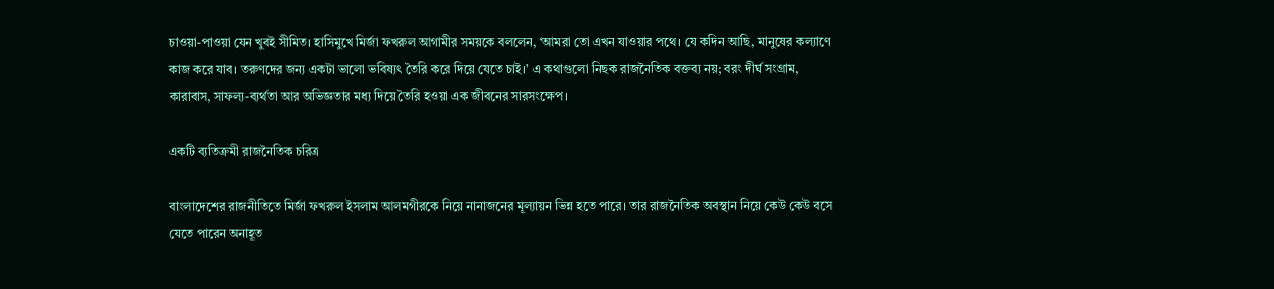চাওয়া-পাওয়া যেন খুবই সীমিত। হাসিমুখে মির্জা ফখরুল আগামীর সময়কে বললেন, ‘আমরা তো এখন যাওয়ার পথে। যে কদিন আছি, মানুষের কল্যাণে কাজ করে যাব। তরুণদের জন্য একটা ভালো ভবিষ্যৎ তৈরি করে দিয়ে যেতে চাই।’ এ কথাগুলো নিছক রাজনৈতিক বক্তব্য নয়; বরং দীর্ঘ সংগ্রাম, কারাবাস, সাফল্য-ব্যর্থতা আর অভিজ্ঞতার মধ্য দিয়ে তৈরি হওয়া এক জীবনের সারসংক্ষেপ।

একটি ব্যতিক্রমী রাজনৈতিক চরিত্র

বাংলাদেশের রাজনীতিতে মির্জা ফখরুল ইসলাম আলমগীরকে নিয়ে নানাজনের মূল্যায়ন ভিন্ন হতে পারে। তার রাজনৈতিক অবস্থান নিয়ে কেউ কেউ বসে যেতে পারেন অনাহূত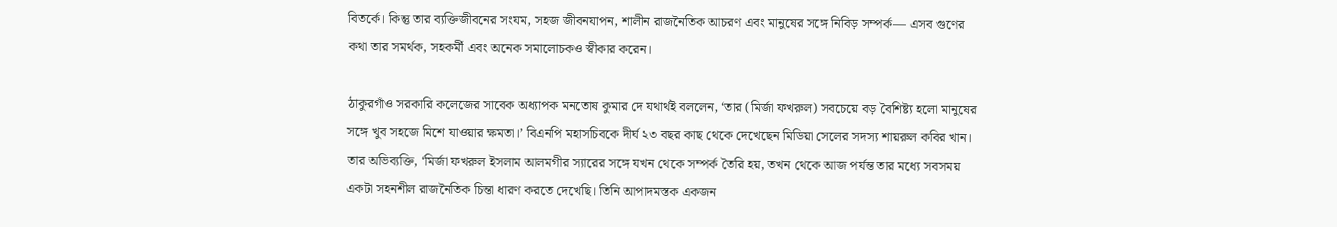বিতর্কে। কিন্তু তার ব্যক্তিজীবনের সংযম, সহজ জীবনযাপন, শালীন রাজনৈতিক আচরণ এবং মানুষের সঙ্গে নিবিড় সম্পর্ক— এসব গুণের কথা তার সমর্থক, সহকর্মী এবং অনেক সমালোচকও স্বীকার করেন।

ঠাকুরগাঁও সরকারি কলেজের সাবেক অধ্যাপক মনতোষ কুমার দে যথার্থই বললেন, ‘তার (মির্জা ফখরুল) সবচেয়ে বড় বৈশিষ্ট্য হলো মানুষের সঙ্গে খুব সহজে মিশে যাওয়ার ক্ষমতা।’ বিএনপি মহাসচিবকে দীর্ঘ ২৩ বছর কাছ থেকে দেখেছেন মিডিয়া সেলের সদস্য শায়রুল কবির খান। তার অভিব্যক্তি, ‘মির্জা ফখরুল ইসলাম আলমগীর স্যারের সঙ্গে যখন থেকে সম্পর্ক তৈরি হয়, তখন থেকে আজ পর্যন্ত তার মধ্যে সবসময় একটা সহনশীল রাজনৈতিক চিন্তা ধারণ করতে দেখেছি। তিনি আপাদমস্তক একজন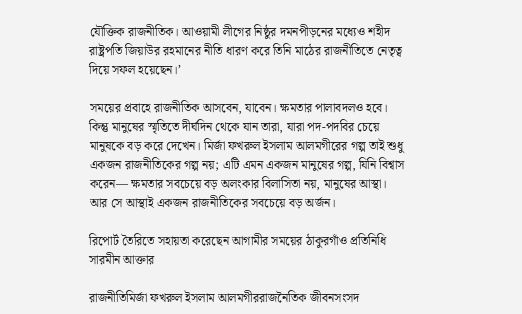যৌক্তিক রাজনীতিক। আওয়ামী লীগের নিষ্ঠুর দমনপীড়নের মধ্যেও শহীদ রাষ্ট্রপতি জিয়াউর রহমানের নীতি ধারণ করে তিনি মাঠের রাজনীতিতে নেতৃত্ব দিয়ে সফল হয়েছেন।’

সময়ের প্রবাহে রাজনীতিক আসবেন, যাবেন। ক্ষমতার পালাবদলও হবে। কিন্তু মানুষের স্মৃতিতে দীর্ঘদিন থেকে যান তারা, যারা পদ-পদবির চেয়ে মানুষকে বড় করে দেখেন। মির্জা ফখরুল ইসলাম আলমগীরের গল্প তাই শুধু একজন রাজনীতিকের গল্প নয়; এটি এমন একজন মানুষের গল্প, যিনি বিশ্বাস করেন— ক্ষমতার সবচেয়ে বড় অলংকার বিলাসিতা নয়, মানুষের আস্থা। আর সে আস্থাই একজন রাজনীতিকের সবচেয়ে বড় অর্জন।

রিপোর্ট তৈরিতে সহায়তা করেছেন আগামীর সময়ের ঠাকুরগাঁও প্রতিনিধি সারমীন আক্তার

রাজনীতিমির্জা ফখরুল ইসলাম আলমগীররাজনৈতিক জীবনসংসদ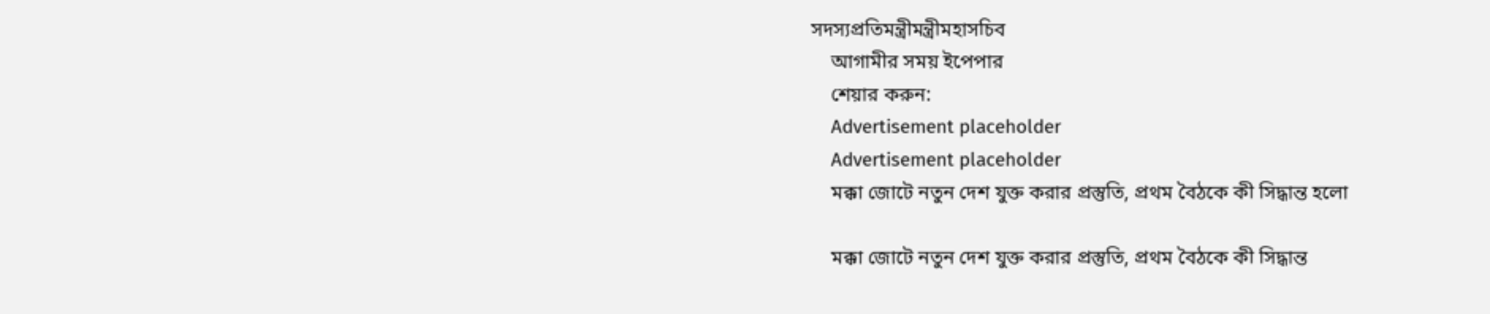সদস্যপ্রতিমন্ত্রীমন্ত্রীমহাসচিব
    আগামীর সময় ইপেপার
    শেয়ার করুন:
    Advertisement placeholder
    Advertisement placeholder
    মক্কা জোটে নতুন দেশ যুক্ত করার প্রস্তুতি, প্রথম বৈঠকে কী সিদ্ধান্ত হলো

    মক্কা জোটে নতুন দেশ যুক্ত করার প্রস্তুতি, প্রথম বৈঠকে কী সিদ্ধান্ত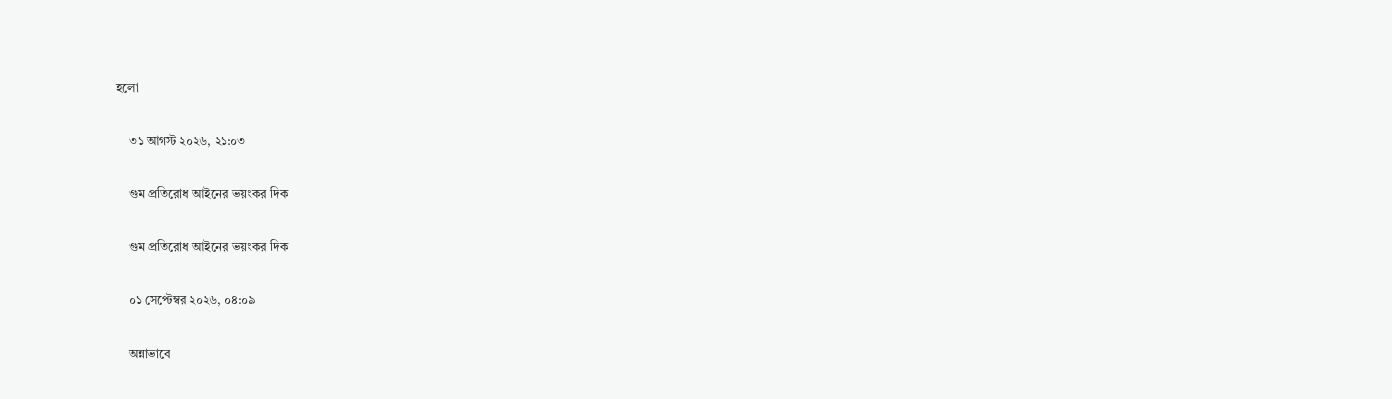হলো

    ৩১ আগস্ট ২০২৬, ২১:০৩

    গুম প্রতিরোধ আইনের ভয়ংকর দিক

    গুম প্রতিরোধ আইনের ভয়ংকর দিক

    ০১ সেপ্টেম্বর ২০২৬, ০৪:০৯

    অন্নাভাবে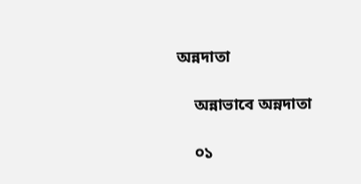অন্নদাতা

    অন্নাভাবে অন্নদাতা

    ০১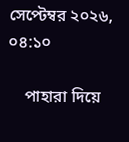সেপ্টেম্বর ২০২৬, ০৪:১০

    পাহারা দিয়ে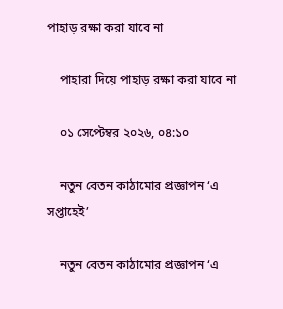পাহাড় রক্ষা করা যাবে না

    পাহারা দিয়ে পাহাড় রক্ষা করা যাবে না

    ০১ সেপ্টেম্বর ২০২৬, ০৪:১০

    নতুন বেতন কাঠামোর প্রজ্ঞাপন ‘এ সপ্তাহেই’

    নতুন বেতন কাঠামোর প্রজ্ঞাপন ‘এ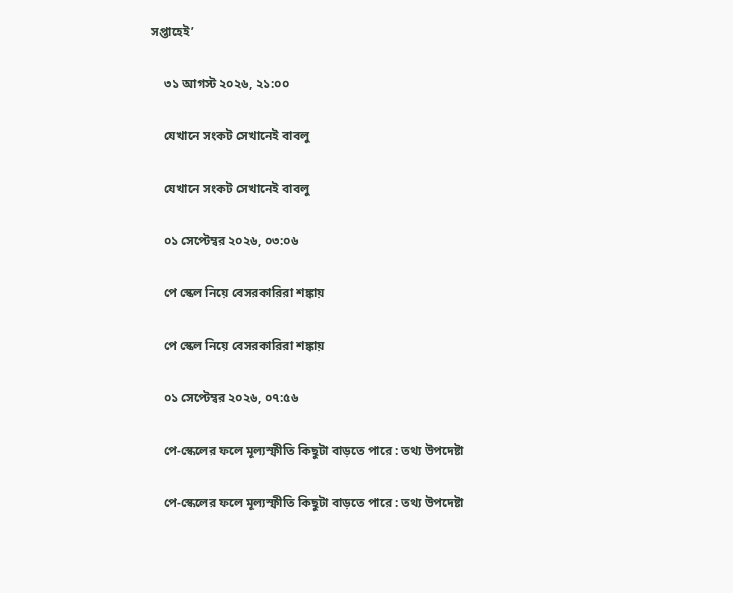সপ্তাহেই’

    ৩১ আগস্ট ২০২৬, ২১:০০

    যেখানে সংকট সেখানেই বাবলু

    যেখানে সংকট সেখানেই বাবলু

    ০১ সেপ্টেম্বর ২০২৬, ০৩:০৬

    পে স্কেল নিয়ে বেসরকারিরা শঙ্কায়

    পে স্কেল নিয়ে বেসরকারিরা শঙ্কায়

    ০১ সেপ্টেম্বর ২০২৬, ০৭:৫৬

    পে-স্কেলের ফলে মূল্যস্ফীতি কিছুটা বাড়তে পারে : তথ্য উপদেষ্টা

    পে-স্কেলের ফলে মূল্যস্ফীতি কিছুটা বাড়তে পারে : তথ্য উপদেষ্টা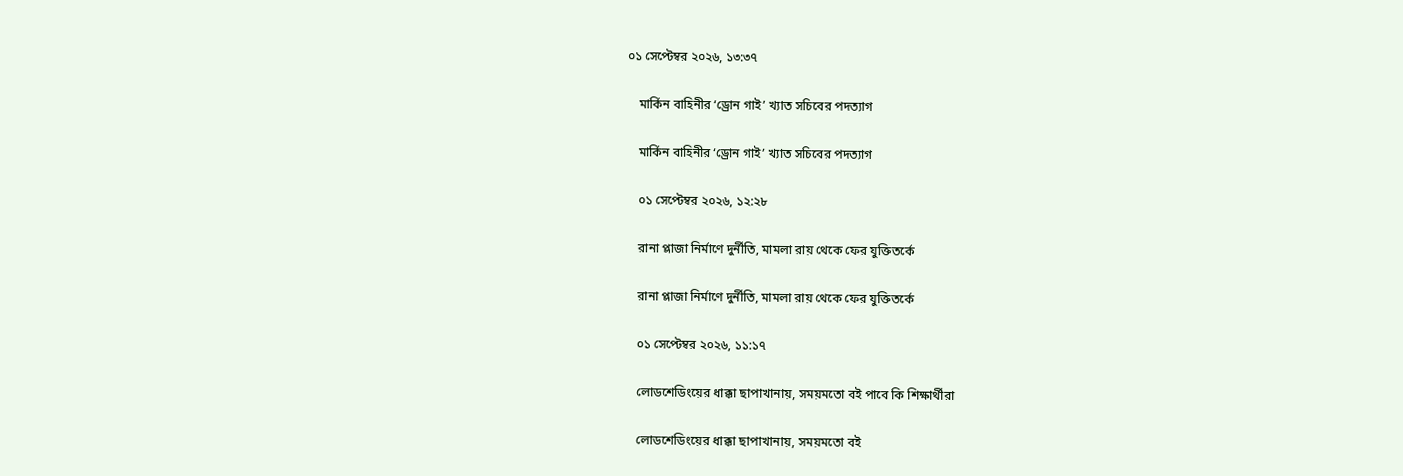০১ সেপ্টেম্বর ২০২৬, ১৩:৩৭

    মার্কিন বাহিনীর ‘ড্রোন গাই’ খ্যাত সচিবের পদত্যাগ

    মার্কিন বাহিনীর ‘ড্রোন গাই’ খ্যাত সচিবের পদত্যাগ

    ০১ সেপ্টেম্বর ২০২৬, ১২:২৮

    রানা প্লাজা নির্মাণে দুর্নীতি, মামলা রায় থেকে ফের যুক্তিতর্কে

    রানা প্লাজা নির্মাণে দুর্নীতি, মামলা রায় থেকে ফের যুক্তিতর্কে

    ০১ সেপ্টেম্বর ২০২৬, ১১:১৭

    লোডশেডিংয়ের ধাক্কা ছাপাখানায়, সময়মতো বই পাবে কি শিক্ষার্থীরা

    লোডশেডিংয়ের ধাক্কা ছাপাখানায়, সময়মতো বই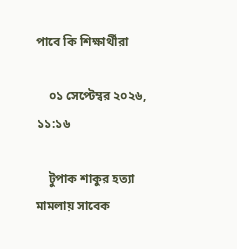পাবে কি শিক্ষার্থীরা

    ০১ সেপ্টেম্বর ২০২৬, ১১:১৬

    টুপাক শাকুর হত্যা মামলায় সাবেক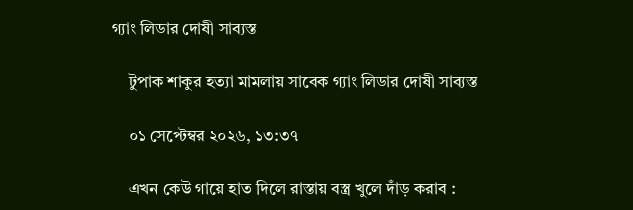গ্যাং লিডার দোষী সাব্যস্ত

    টুপাক শাকুর হত্যা মামলায় সাবেক গ্যাং লিডার দোষী সাব্যস্ত

    ০১ সেপ্টেম্বর ২০২৬, ১৩:৩৭

    এখন কেউ গায়ে হাত দিলে রাস্তায় বস্ত্র খুলে দাঁড় করাব :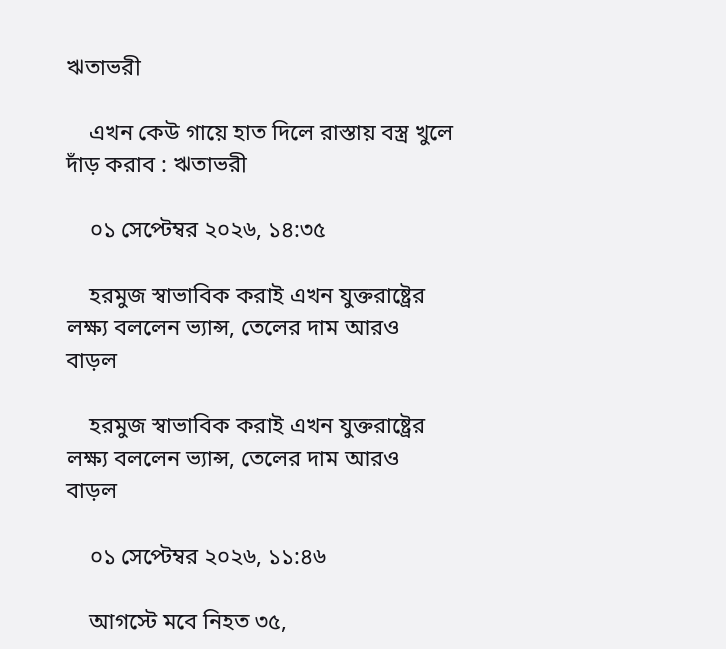ঋতাভরী

    এখন কেউ গায়ে হাত দিলে রাস্তায় বস্ত্র খুলে দাঁড় করাব : ঋতাভরী

    ০১ সেপ্টেম্বর ২০২৬, ১৪:৩৫

    হরমুজ স্বাভাবিক করাই এখন যুক্তরাষ্ট্রের লক্ষ্য বললেন ভ্যান্স, তেলের দাম আরও বাড়ল

    হরমুজ স্বাভাবিক করাই এখন যুক্তরাষ্ট্রের লক্ষ্য বললেন ভ্যান্স, তেলের দাম আরও বাড়ল

    ০১ সেপ্টেম্বর ২০২৬, ১১:৪৬

    আগস্টে মবে নিহত ৩৫,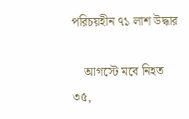পরিচয়হীন ৭১ লাশ উদ্ধার

    আগস্টে মবে নিহত ৩৫,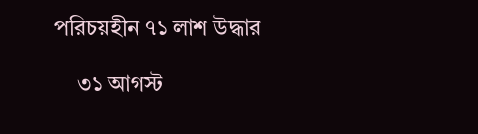পরিচয়হীন ৭১ লাশ উদ্ধার

    ৩১ আগস্ট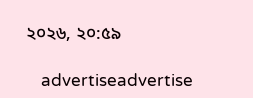২০২৬, ২০:৫৯

    advertiseadvertise